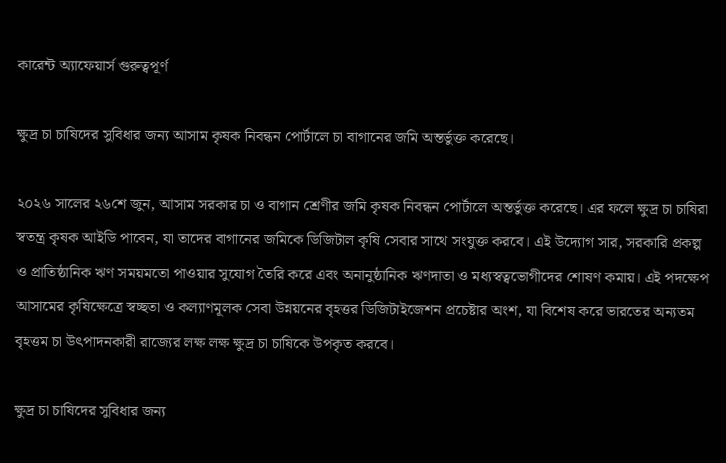কারেন্ট অ্যাফেয়ার্স গুরুত্বপূর্ণ

ক্ষুদ্র চা চাষিদের সুবিধার জন্য আসাম কৃষক নিবন্ধন পোর্টালে চা বাগানের জমি অন্তর্ভুক্ত করেছে।

২০২৬ সালের ২৬শে জুন, আসাম সরকার চা ও বাগান শ্রেণীর জমি কৃষক নিবন্ধন পোর্টালে অন্তর্ভুক্ত করেছে। এর ফলে ক্ষুদ্র চা চাষিরা স্বতন্ত্র কৃষক আইডি পাবেন, যা তাদের বাগানের জমিকে ডিজিটাল কৃষি সেবার সাথে সংযুক্ত করবে। এই উদ্যোগ সার, সরকারি প্রকল্প ও প্রাতিষ্ঠানিক ঋণ সময়মতো পাওয়ার সুযোগ তৈরি করে এবং অনানুষ্ঠানিক ঋণদাতা ও মধ্যস্বত্বভোগীদের শোষণ কমায়। এই পদক্ষেপ আসামের কৃষিক্ষেত্রে স্বচ্ছতা ও কল্যাণমূলক সেবা উন্নয়নের বৃহত্তর ডিজিটাইজেশন প্রচেষ্টার অংশ, যা বিশেষ করে ভারতের অন্যতম বৃহত্তম চা উৎপাদনকারী রাজ্যের লক্ষ লক্ষ ক্ষুদ্র চা চাষিকে উপকৃত করবে।

ক্ষুদ্র চা চাষিদের সুবিধার জন্য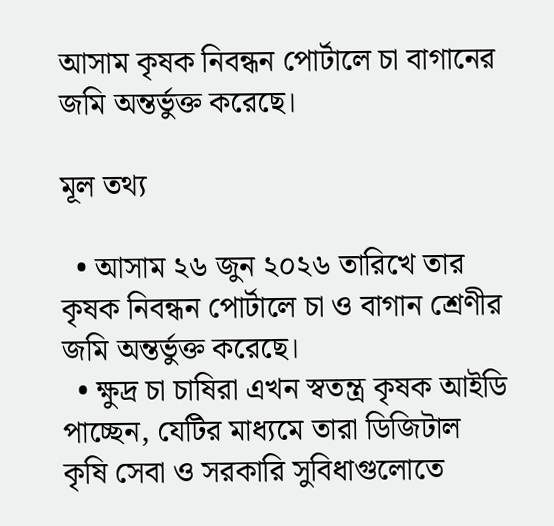আসাম কৃষক নিবন্ধন পোর্টালে চা বাগানের জমি অন্তর্ভুক্ত করেছে।

মূল তথ্য

  • আসাম ২৬ জুন ২০২৬ তারিখে তার কৃষক নিবন্ধন পোর্টালে চা ও বাগান শ্রেণীর জমি অন্তর্ভুক্ত করেছে।
  • ক্ষুদ্র চা চাষিরা এখন স্বতন্ত্র কৃষক আইডি পাচ্ছেন, যেটির মাধ্যমে তারা ডিজিটাল কৃষি সেবা ও সরকারি সুবিধাগুলোতে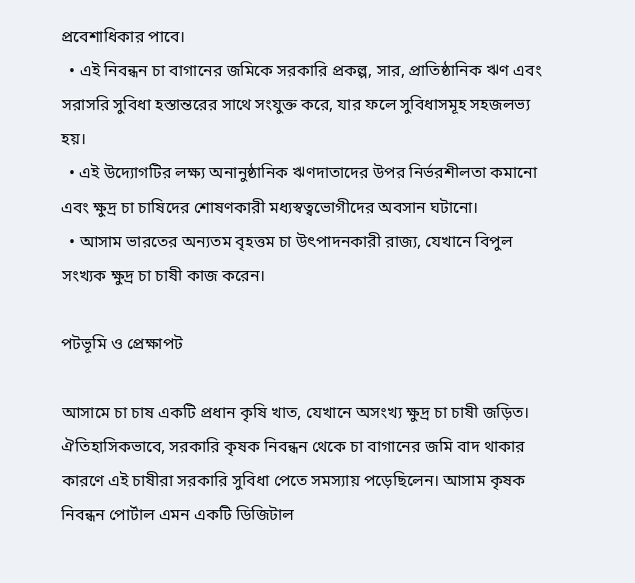প্রবেশাধিকার পাবে।
  • এই নিবন্ধন চা বাগানের জমিকে সরকারি প্রকল্প, সার, প্রাতিষ্ঠানিক ঋণ এবং সরাসরি সুবিধা হস্তান্তরের সাথে সংযুক্ত করে, যার ফলে সুবিধাসমূহ সহজলভ্য হয়।
  • এই উদ্যোগটির লক্ষ্য অনানুষ্ঠানিক ঋণদাতাদের উপর নির্ভরশীলতা কমানো এবং ক্ষুদ্র চা চাষিদের শোষণকারী মধ্যস্বত্বভোগীদের অবসান ঘটানো।
  • আসাম ভারতের অন্যতম বৃহত্তম চা উৎপাদনকারী রাজ্য, যেখানে বিপুল সংখ্যক ক্ষুদ্র চা চাষী কাজ করেন।

পটভূমি ও প্রেক্ষাপট

আসামে চা চাষ একটি প্রধান কৃষি খাত, যেখানে অসংখ্য ক্ষুদ্র চা চাষী জড়িত। ঐতিহাসিকভাবে, সরকারি কৃষক নিবন্ধন থেকে চা বাগানের জমি বাদ থাকার কারণে এই চাষীরা সরকারি সুবিধা পেতে সমস্যায় পড়েছিলেন। আসাম কৃষক নিবন্ধন পোর্টাল এমন একটি ডিজিটাল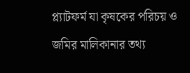প্ল্যাটফর্ম যা কৃষকের পরিচয় ও জমির মালিকানার তথ্য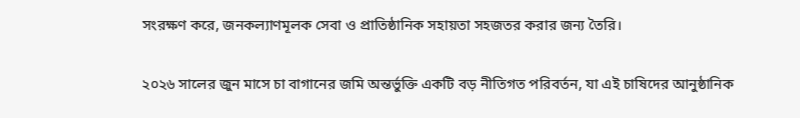সংরক্ষণ করে, জনকল্যাণমূলক সেবা ও প্রাতিষ্ঠানিক সহায়তা সহজতর করার জন্য তৈরি।

২০২৬ সালের জুন মাসে চা বাগানের জমি অন্তর্ভুক্তি একটি বড় নীতিগত পরিবর্তন, যা এই চাষিদের আনুষ্ঠানিক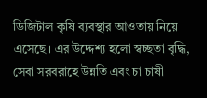ডিজিটাল কৃষি ব্যবস্থার আওতায় নিয়ে এসেছে। এর উদ্দেশ্য হলো স্বচ্ছতা বৃদ্ধি, সেবা সরবরাহে উন্নতি এবং চা চাষী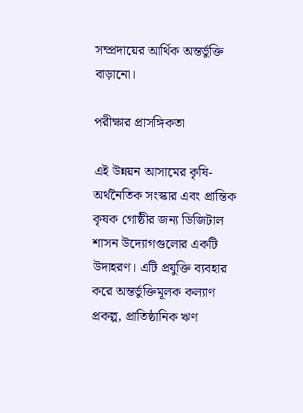সম্প্রদায়ের আর্থিক অন্তর্ভুক্তি বাড়ানো।

পরীক্ষার প্রাসঙ্গিকতা

এই উন্নয়ন আসামের কৃষি-অর্থনৈতিক সংস্কার এবং প্রান্তিক কৃষক গোষ্ঠীর জন্য ডিজিটাল শাসন উদ্যোগগুলোর একটি উদাহরণ। এটি প্রযুক্তি ব্যবহার করে অন্তর্ভুক্তিমূলক কল্যাণ প্রকল্প, প্রাতিষ্ঠানিক ঋণ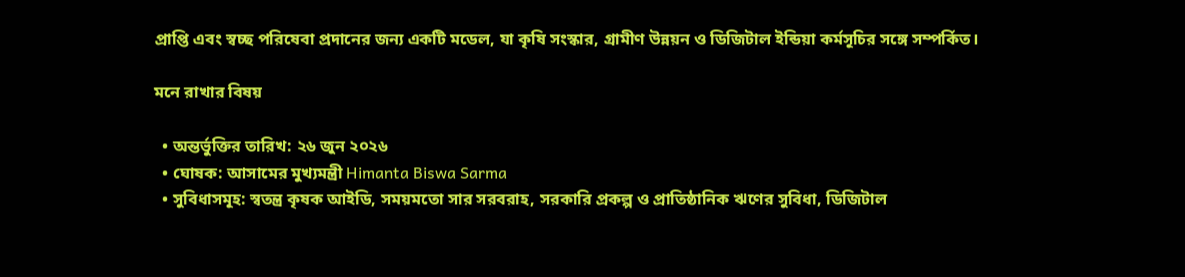প্রাপ্তি এবং স্বচ্ছ পরিষেবা প্রদানের জন্য একটি মডেল, যা কৃষি সংস্কার, গ্রামীণ উন্নয়ন ও ডিজিটাল ইন্ডিয়া কর্মসূচির সঙ্গে সম্পর্কিত।

মনে রাখার বিষয়

  • অন্তর্ভুক্তির তারিখ: ২৬ জুন ২০২৬
  • ঘোষক: আসামের মুখ্যমন্ত্রী Himanta Biswa Sarma
  • সুবিধাসমূহ: স্বতন্ত্র কৃষক আইডি, সময়মতো সার সরবরাহ, সরকারি প্রকল্প ও প্রাতিষ্ঠানিক ঋণের সুবিধা, ডিজিটাল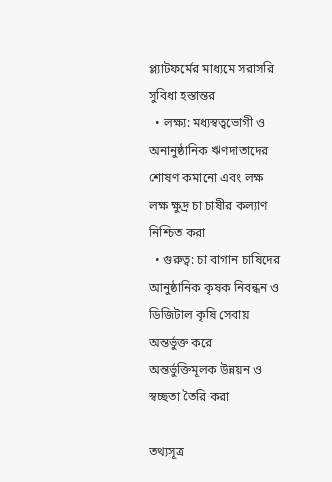প্ল্যাটফর্মের মাধ্যমে সরাসরি সুবিধা হস্তান্তর
  • লক্ষ্য: মধ্যস্বত্বভোগী ও অনানুষ্ঠানিক ঋণদাতাদের শোষণ কমানো এবং লক্ষ লক্ষ ক্ষুদ্র চা চাষীর কল্যাণ নিশ্চিত করা
  • গুরুত্ব: চা বাগান চাষিদের আনুষ্ঠানিক কৃষক নিবন্ধন ও ডিজিটাল কৃষি সেবায় অন্তর্ভুক্ত করে অন্তর্ভুক্তিমূলক উন্নয়ন ও স্বচ্ছতা তৈরি করা

তথ্যসূত্র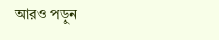আরও পড়ুন